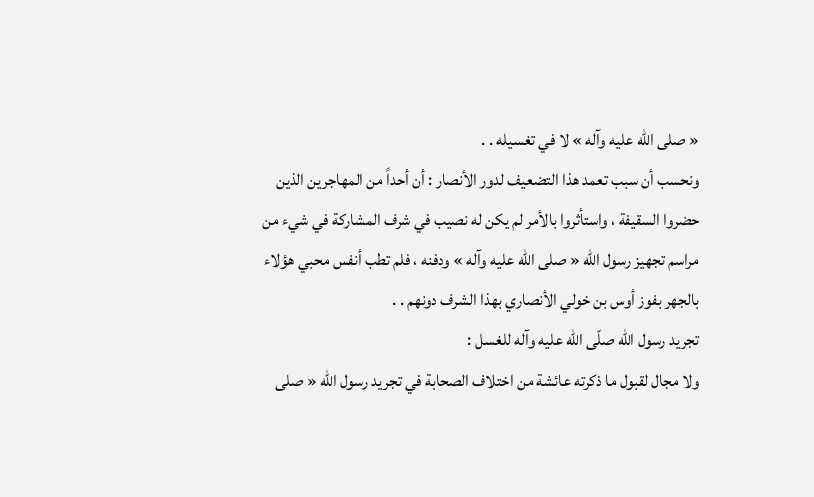« صلى الله عليه وآله » لا في تغسيله . .
ونحسب أن سبب تعمد هذا التضعيف لدور الأنصار : أن أحداً من المهاجرين الذين حضروا السقيفة ، واستأثروا بالأمر لم يكن له نصيب في شرف المشاركة في شيء من مراسم تجهيز رسول الله « صلى الله عليه وآله » ودفنه ، فلم تطب أنفس محبي هؤلاء بالجهر بفوز أوس بن خولي الأنصاري بهذا الشرف دونهم . .
تجريد رسول الله صلّى الله عليه وآله للغسل :
ولا مجال لقبول ما ذكرته عائشة من اختلاف الصحابة في تجريد رسول الله « صلى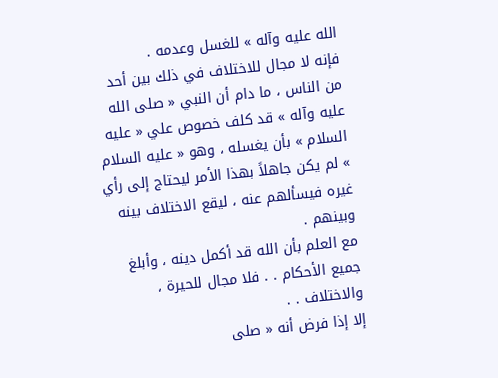الله عليه وآله » للغسل وعدمه .
فإنه لا مجال للاختلاف في ذلك بين أحد من الناس ، ما دام أن النبي « صلى الله عليه وآله » قد كلف خصوص علي « عليه السلام » بأن يغسله ، وهو « عليه السلام » لم يكن جاهلاً بهذا الأمر ليحتاج إلى رأي غيره فيسألهم عنه ، ليقع الاختلاف بينه وبينهم .
مع العلم بأن الله قد أكمل دينه ، وأبلغ جميع الأحكام . . فلا مجال للحيرة ، والاختلاف . .
إلا إذا فرض أنه « صلى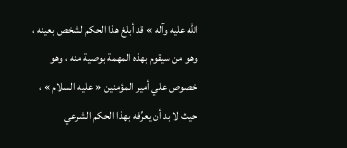الله عليه وآله » قد أبلغ هذا الحكم لشخص بعينه ، وهو من سيقوم بهذه المهمة بوصية منه ، وهو خصوص علي أمير المؤمنين « عليه السلام » ، حيث لا بد أن يعرِّفه بهذا الحكم الشرعي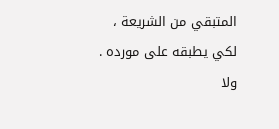المتبقي من الشريعة ، لكي يطبقه على مورده .
ولا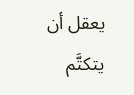يعقل أن يتكتَّم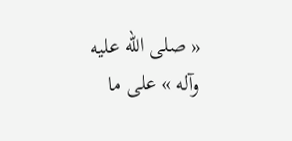« صلى الله عليه وآله » على ما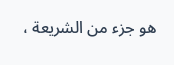هو جزء من الشريعة ،